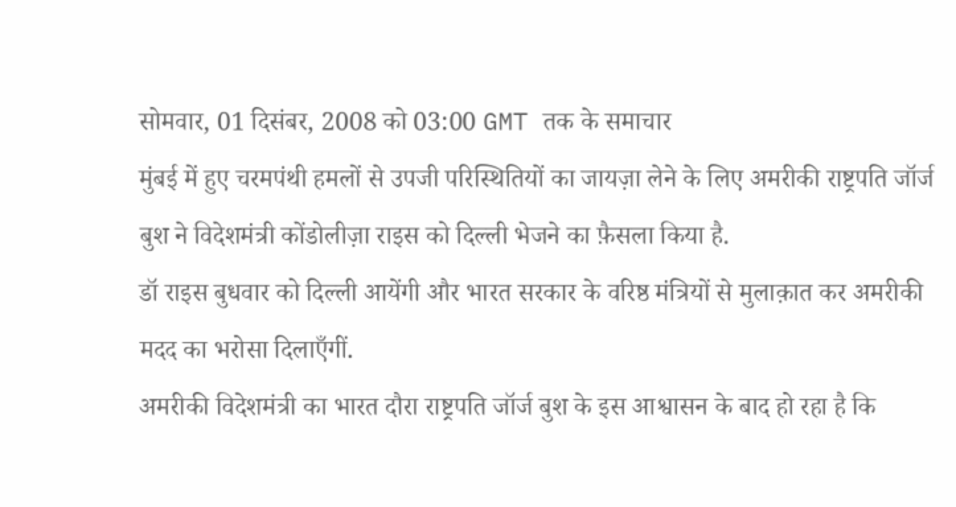सोमवार, 01 दिसंबर, 2008 को 03:00 GMT तक के समाचार
मुंबई में हुए चरमपंथी हमलों से उपजी परिस्थितियों का जायज़ा लेने के लिए अमरीकी राष्ट्रपति जॉर्ज बुश ने विदेशमंत्री कोंडोलीज़ा राइस को दिल्ली भेजने का फ़ैसला किया है.
डॉ राइस बुधवार को दिल्ली आयेंगी और भारत सरकार के वरिष्ठ मंत्रियों से मुलाक़ात कर अमरीकी मदद का भरोसा दिलाएँगीं.
अमरीकी विदेशमंत्री का भारत दौरा राष्ट्रपति जॉर्ज बुश के इस आश्वासन के बाद हो रहा है कि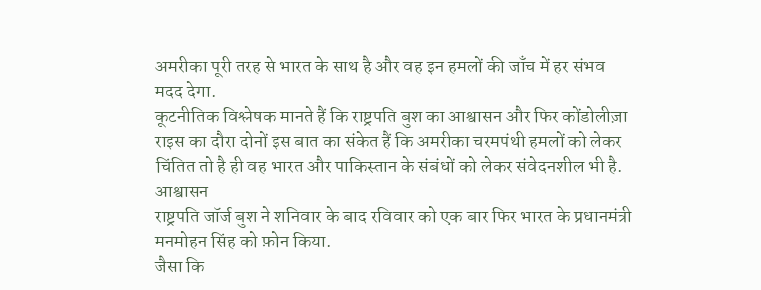अमरीका पूरी तरह से भारत के साथ है और वह इन हमलों की जाँच में हर संभव मदद देगा.
कूटनीतिक विश्लेषक मानते हैं कि राष्ट्रपति बुश का आश्वासन और फिर कोंडोलीज़ा राइस का दौरा दोनों इस बात का संकेत हैं कि अमरीका चरमपंथी हमलों को लेकर चिंतित तो है ही वह भारत और पाकिस्तान के संबंधों को लेकर संवेदनशील भी है.
आश्वासन
राष्ट्रपति जॉर्ज बुश ने शनिवार के बाद रविवार को एक बार फिर भारत के प्रधानमंत्री मनमोहन सिंह को फ़ोन किया.
जैसा कि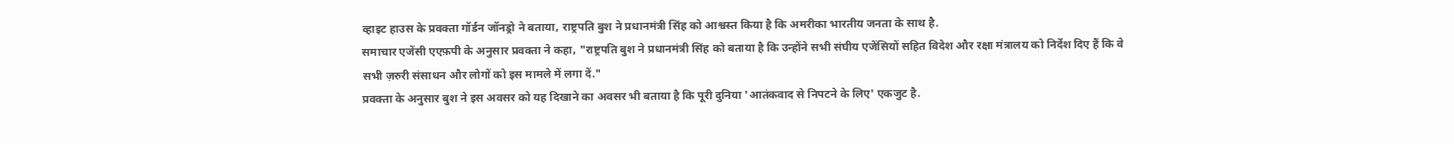व्हाइट हाउस के प्रवक्ता गॉर्डन जॉनड्रो ने बताया, राष्ट्रपति बुश ने प्रधानमंत्री सिंह को आश्वस्त किया है कि अमरीका भारतीय जनता के साथ है.
समाचार एजेंसी एएफ़पी के अनुसार प्रवक्ता ने कहा, "राष्ट्रपति बुश ने प्रधानमंत्री सिंह को बताया है कि उन्होंने सभी संघीय एजेंसियों सहित विदेश और रक्षा मंत्रालय को निर्देश दिए हैं कि वे सभी ज़रुरी संसाधन और लोगों को इस मामले में लगा दें."
प्रवक्ता के अनुसार बुश ने इस अवसर को यह दिखाने का अवसर भी बताया है कि पूरी दुनिया 'आतंकवाद से निपटने के लिए' एकजुट है.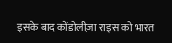इसके बाद कोंडोलीज़ा राइस को भारत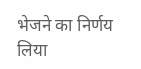भेजने का निर्णय लिया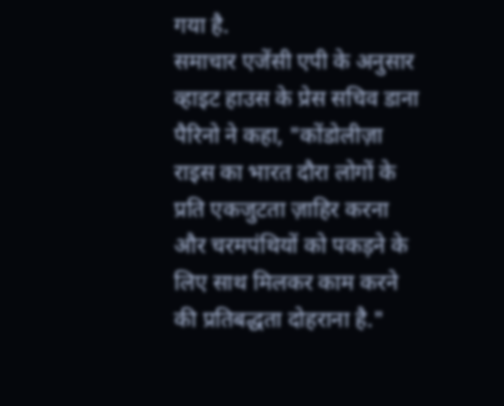गया है.
समाचार एजेंसी एपी के अनुसार व्हाइट हाउस के प्रेस सचिव डाना पैरिनो ने कहा, "कोंडोलीज़ा राइस का भारत दौरा लोगों के प्रति एकजुटता ज़ाहिर करना और चरमपंथियों को पकड़ने के लिए साथ मिलकर काम करने की प्रतिबद्धता दोहराना है."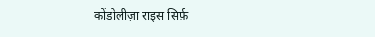कोंडोलीज़ा राइस सिर्फ़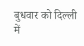बुधवार को दिल्ली में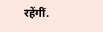रहेंगीं.